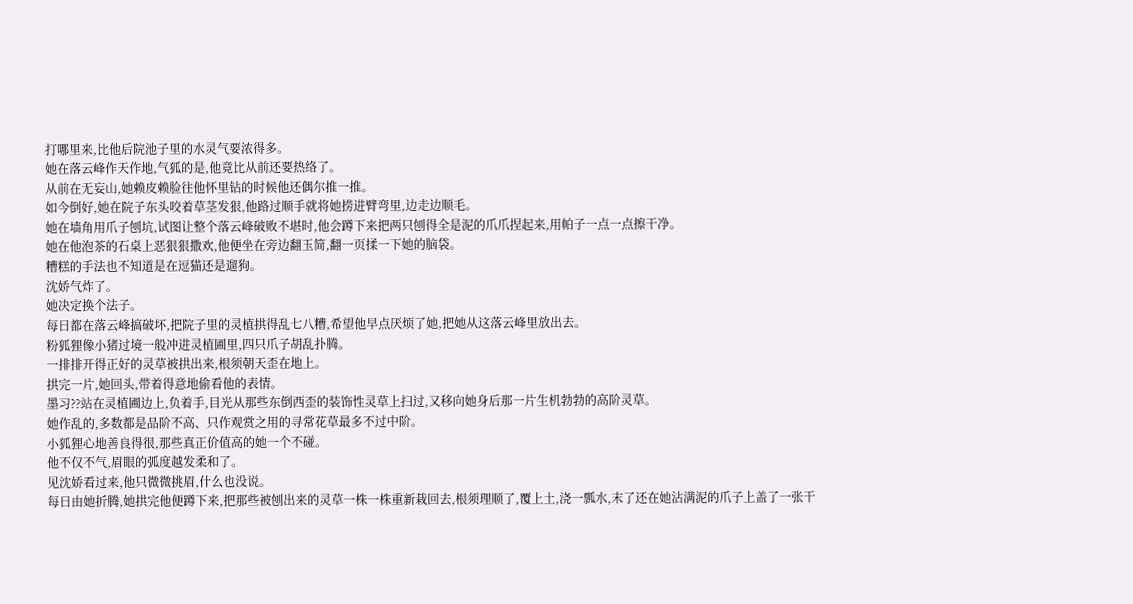打哪里来,比他后院池子里的水灵气要浓得多。
她在落云峰作天作地,气狐的是,他竟比从前还要热络了。
从前在无妄山,她赖皮赖脸往他怀里钻的时候他还偶尔推一推。
如今倒好,她在院子东头咬着草茎发狠,他路过顺手就将她捞进臂弯里,边走边顺毛。
她在墙角用爪子刨坑,试图让整个落云峰破败不堪时,他会蹲下来把两只刨得全是泥的爪爪捏起来,用帕子一点一点擦干净。
她在他泡茶的石桌上恶狠狠撒欢,他便坐在旁边翻玉简,翻一页揉一下她的脑袋。
糟糕的手法也不知道是在逗猫还是遛狗。
沈娇气炸了。
她决定换个法子。
每日都在落云峰搞破坏,把院子里的灵植拱得乱七八糟,希望他早点厌烦了她,把她从这落云峰里放出去。
粉狐狸像小猪过境一般冲进灵植圃里,四只爪子胡乱扑腾。
一排排开得正好的灵草被拱出来,根须朝天歪在地上。
拱完一片,她回头,带着得意地偷看他的表情。
墨习??站在灵植圃边上,负着手,目光从那些东倒西歪的装饰性灵草上扫过,又移向她身后那一片生机勃勃的高阶灵草。
她作乱的,多数都是品阶不高、只作观赏之用的寻常花草最多不过中阶。
小狐狸心地善良得很,那些真正价值高的她一个不碰。
他不仅不气,眉眼的弧度越发柔和了。
见沈娇看过来,他只微微挑眉,什么也没说。
每日由她折腾,她拱完他便蹲下来,把那些被刨出来的灵草一株一株重新栽回去,根须理顺了,覆上土,浇一瓢水,末了还在她沾满泥的爪子上盖了一张干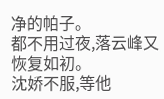净的帕子。
都不用过夜,落云峰又恢复如初。
沈娇不服,等他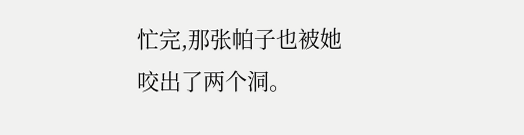忙完,那张帕子也被她咬出了两个洞。